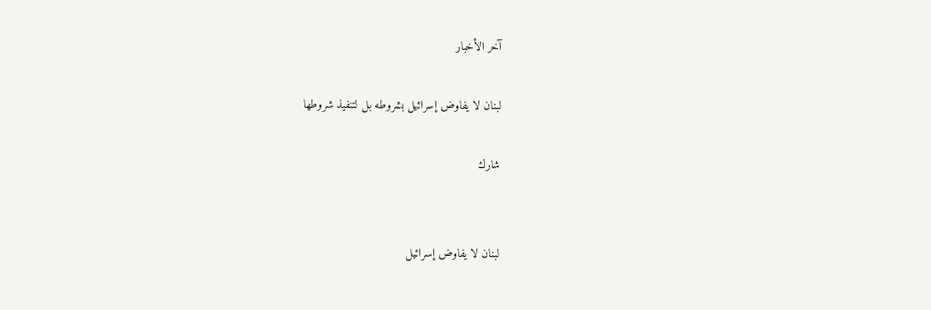آخر الأخبار

لبنان لا يفاوض إسرائيل بشروطه بل لتنفيذ شروطها

شارك


لبنان لا يفاوض إسرائيل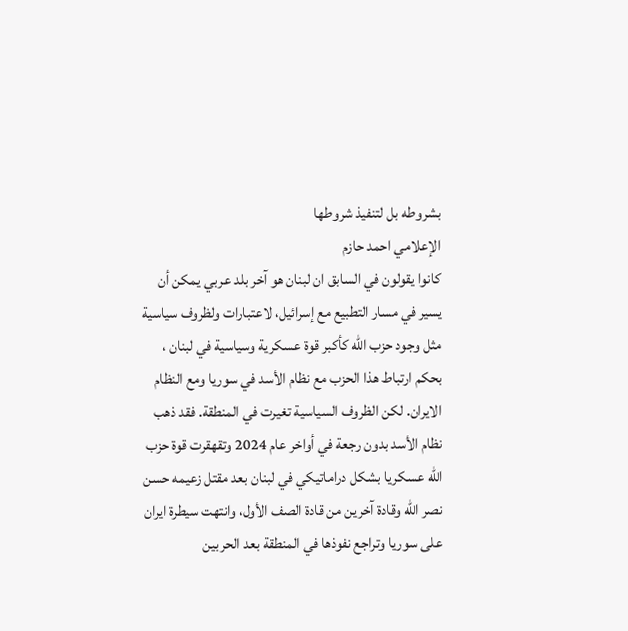بشروطه بل لتنفيذ شروطها
الإعلامي احمد حازم
كانوا يقولون في السابق ان لبنان هو آخر بلد عربي يمكن أن يسير في مسار التطبيع مع إسرائيل، لاعتبارات ولظروف سياسية مثل وجود حزب الله كأكبر قوة عسكرية وسياسية في لبنان ، بحكم ارتباط هذا الحزب مع نظام الأسد في سوريا ومع النظام الايران. لكن الظروف السياسية تغيرت في المنطقة. فقد ذهب نظام الأسد بدون رجعة في أواخر عام 2024 وتقهقرت قوة حزب الله عسكريا بشكل دراماتيكي في لبنان بعد مقتل زعيمه حسن نصر الله وقادة آخرين من قادة الصف الأول، وانتهت سيطرة ايران على سوريا وتراجع نفوذها في المنطقة بعد الحربين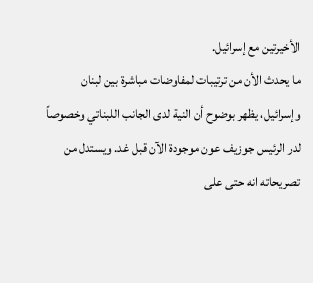الأخيرتين مع إسرائيل.
ما يحدث الأن من ترتيبات لمفاوضات مباشرة بين لبنان وإسرائيل، يظهر بوضوح أن النية لدى الجانب اللبناتي وخصوصاً لدر الرئيس جوزيف عون موجودة الآن قبل غد. ويستدل من تصريحاته انه حتى على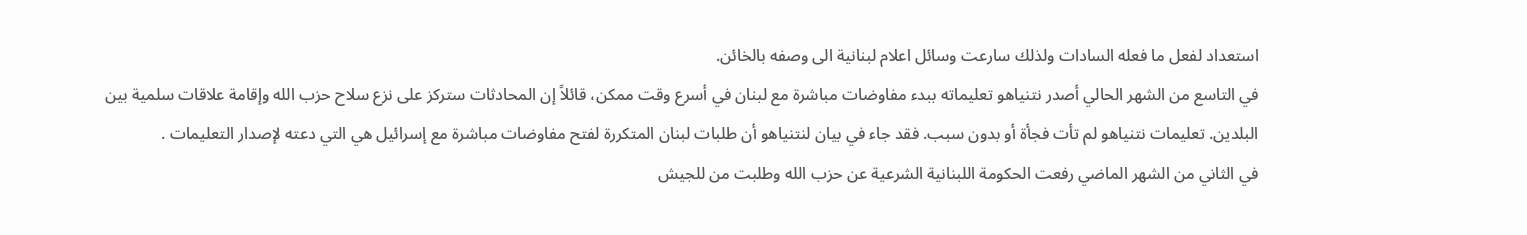استعداد لفعل ما فعله السادات ولذلك سارعت وسائل اعلام لبنانية الى وصفه بالخائن.
في التاسع من الشهر الحالي أصدر نتنياهو تعليماته ببدء مفاوضات مباشرة مع لبنان في أسرع وقت ممكن، قائلاً إن المحادثات ستركز على نزع سلاح حزب الله وإقامة علاقات سلمية بين البلدين. تعليمات نتنياهو لم تأت فجأة أو بدون سبب. فقد جاء في بيان لنتنياهو أن طلبات لبنان المتكررة لفتح مفاوضات مباشرة مع إسرائيل هي التي دعته لإصدار التعليمات .
في الثاني من الشهر الماضي رفعت الحكومة اللبنانية الشرعية عن حزب الله وطلبت من للجيش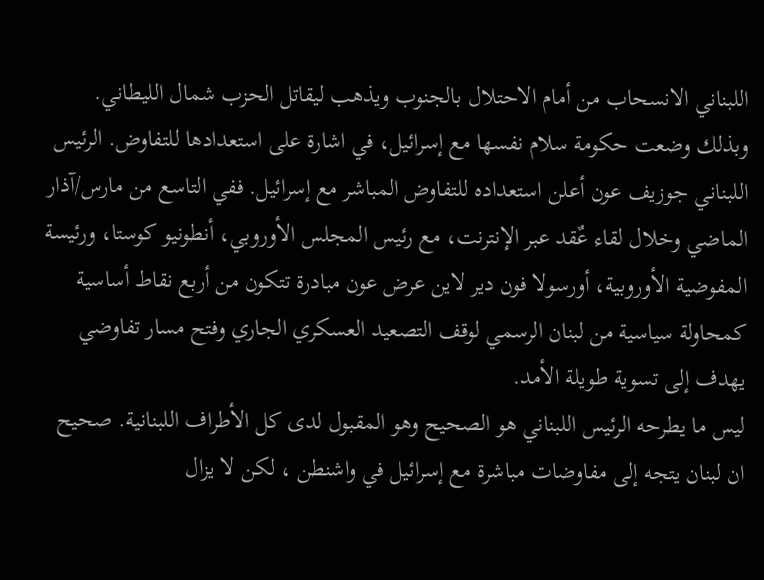اللبناني الانسحاب من أمام الاحتلال بالجنوب ويذهب ليقاتل الحزب شمال الليطاني. وبذلك وضعت حكومة سلام نفسها مع إسرائيل، في اشارة على استعدادها للتفاوض. الرئيس اللبناني جوزيف عون أعلن استعداده للتفاوض المباشر مع إسرائيل. ففي التاسع من مارس/آذار الماضي وخلال لقاء عٌقد عبر الإنترنت، مع رئيس المجلس الأوروبي، أنطونيو كوستا، ورئيسة المفوضية الأوروبية، أورسولا فون دير لاين عرض عون مبادرة تتكون من أربع نقاط أساسية كمحاولة سياسية من لبنان الرسمي لوقف التصعيد العسكري الجاري وفتح مسار تفاوضي يهدف إلى تسوية طويلة الأمد.
ليس ما يطرحه الرئيس اللبناني هو الصحيح وهو المقبول لدى كل الأطراف اللبنانية. صحيح ان لبنان يتجه إلى مفاوضات مباشرة مع إسرائيل في واشنطن ، لكن لا يزال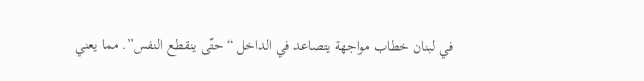في لبنان خطاب مواجهة يتصاعد في الداخل “حتّى ينقطع النفس”. مما يعني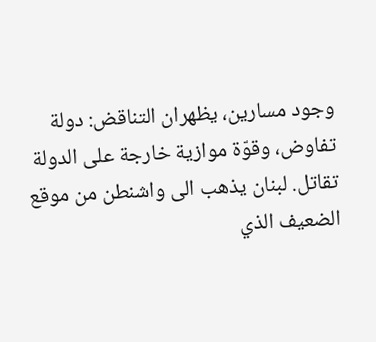وجود مسارين، يظهران التناقض: دولة تفاوض، وقوّة موازية خارجة على الدولة تقاتل. لبنان يذهب الى واشنطن من موقع الضعيف الذي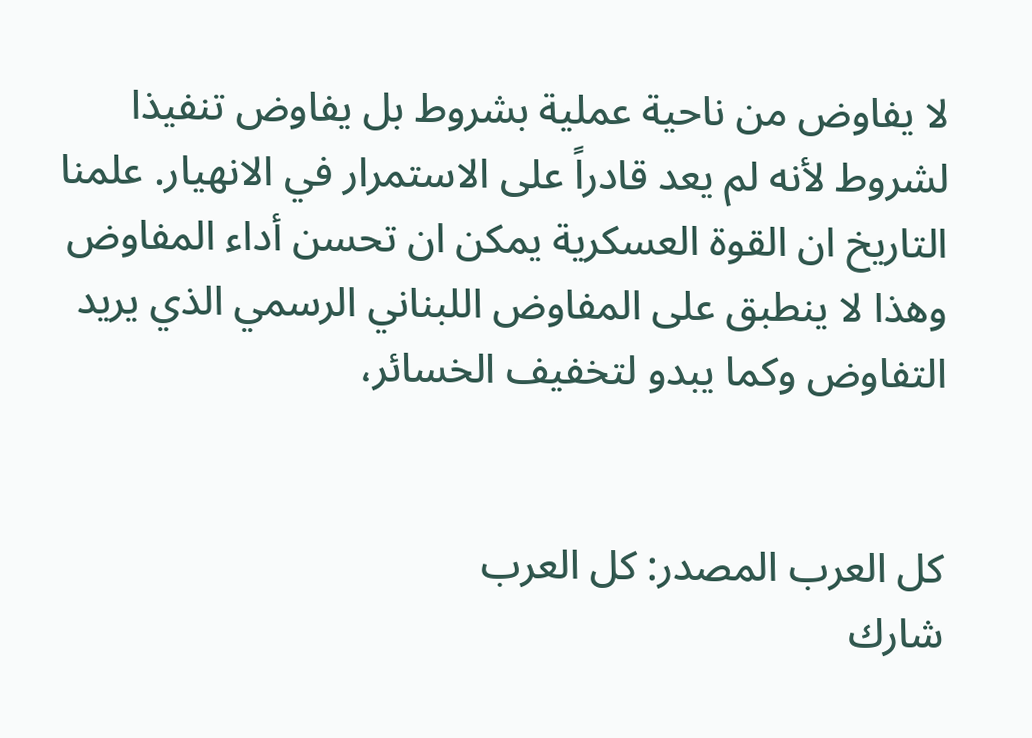لا يفاوض من ناحية عملية بشروط بل يفاوض تنفيذا لشروط لأنه لم يعد قادراً على الاستمرار في الانهيار. علمنا التاريخ ان القوة العسكرية يمكن ان تحسن أداء المفاوض وهذا لا ينطبق على المفاوض اللبناني الرسمي الذي يريد التفاوض وكما يبدو لتخفيف الخسائر،


كل العرب المصدر: كل العرب
شارك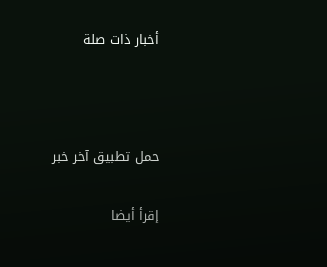أخبار ذات صلة



حمل تطبيق آخر خبر

إقرأ أيضا